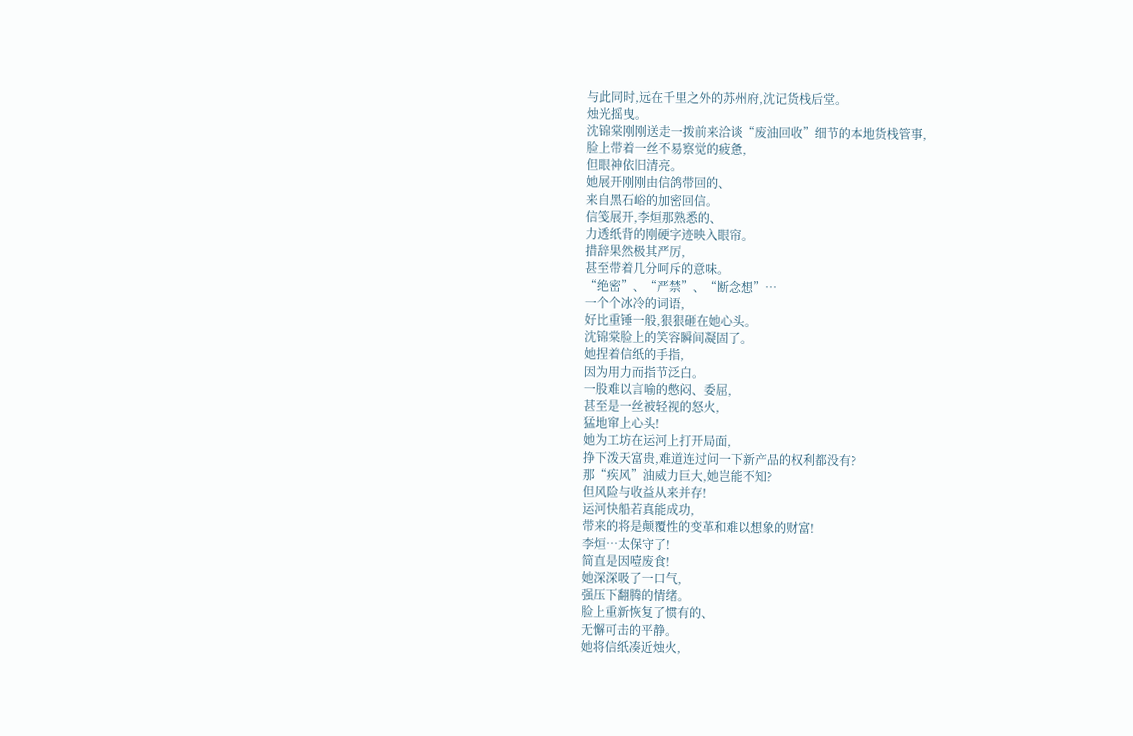与此同时,远在千里之外的苏州府,沈记货栈后堂。
烛光摇曳。
沈锦棠刚刚送走一拨前来洽谈“废油回收”细节的本地货栈管事,
脸上带着一丝不易察觉的疲惫,
但眼神依旧清亮。
她展开刚刚由信鸽带回的、
来自黑石峪的加密回信。
信笺展开,李烜那熟悉的、
力透纸背的刚硬字迹映入眼帘。
措辞果然极其严厉,
甚至带着几分呵斥的意味。
“绝密”、“严禁”、“断念想”…
一个个冰冷的词语,
好比重锤一般,狠狠砸在她心头。
沈锦棠脸上的笑容瞬间凝固了。
她捏着信纸的手指,
因为用力而指节泛白。
一股难以言喻的憋闷、委屈,
甚至是一丝被轻视的怒火,
猛地窜上心头!
她为工坊在运河上打开局面,
挣下泼天富贵,难道连过问一下新产品的权利都没有?
那“疾风”油威力巨大,她岂能不知?
但风险与收益从来并存!
运河快船若真能成功,
带来的将是颠覆性的变革和难以想象的财富!
李烜…太保守了!
简直是因噎废食!
她深深吸了一口气,
强压下翻腾的情绪。
脸上重新恢复了惯有的、
无懈可击的平静。
她将信纸凑近烛火,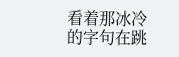看着那冰冷的字句在跳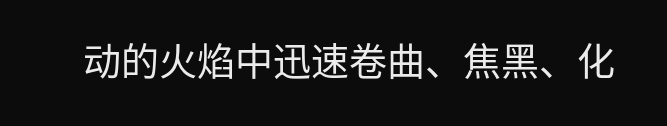动的火焰中迅速卷曲、焦黑、化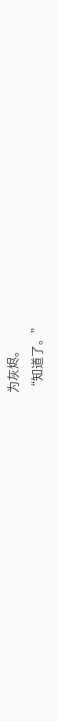为灰烬。
“知道了。”